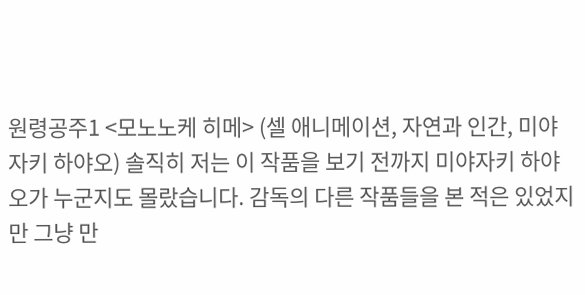원령공주1 <모노노케 히메> (셀 애니메이션, 자연과 인간, 미야자키 하야오) 솔직히 저는 이 작품을 보기 전까지 미야자키 하야오가 누군지도 몰랐습니다. 감독의 다른 작품들을 본 적은 있었지만 그냥 만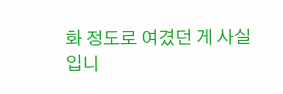화 정도로 여겼던 게 사실입니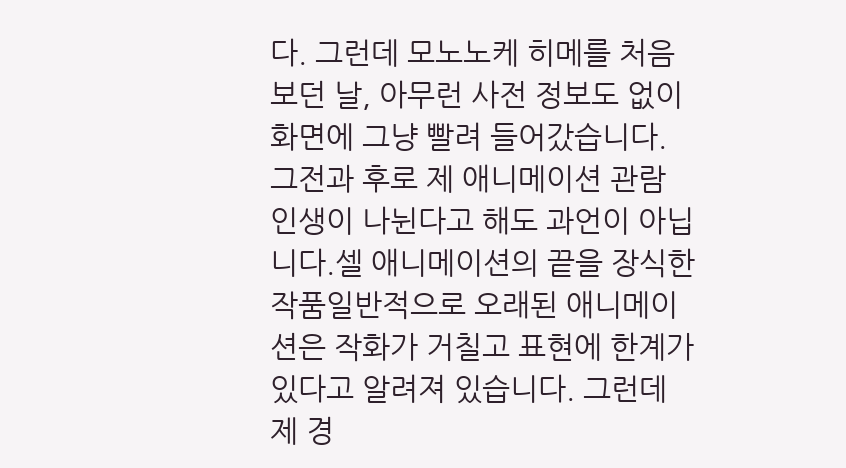다. 그런데 모노노케 히메를 처음 보던 날, 아무런 사전 정보도 없이 화면에 그냥 빨려 들어갔습니다. 그전과 후로 제 애니메이션 관람 인생이 나뉜다고 해도 과언이 아닙니다.셀 애니메이션의 끝을 장식한 작품일반적으로 오래된 애니메이션은 작화가 거칠고 표현에 한계가 있다고 알려져 있습니다. 그런데 제 경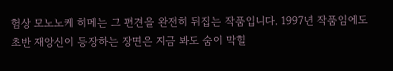험상 모노노케 히메는 그 편견을 완전히 뒤집는 작품입니다. 1997년 작품임에도 초반 재앙신이 등장하는 장면은 지금 봐도 숨이 막힐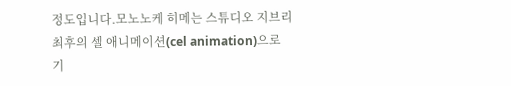정도입니다.모노노케 히메는 스튜디오 지브리 최후의 셀 애니메이션(cel animation)으로 기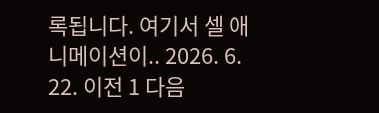록됩니다. 여기서 셀 애니메이션이.. 2026. 6. 22. 이전 1 다음